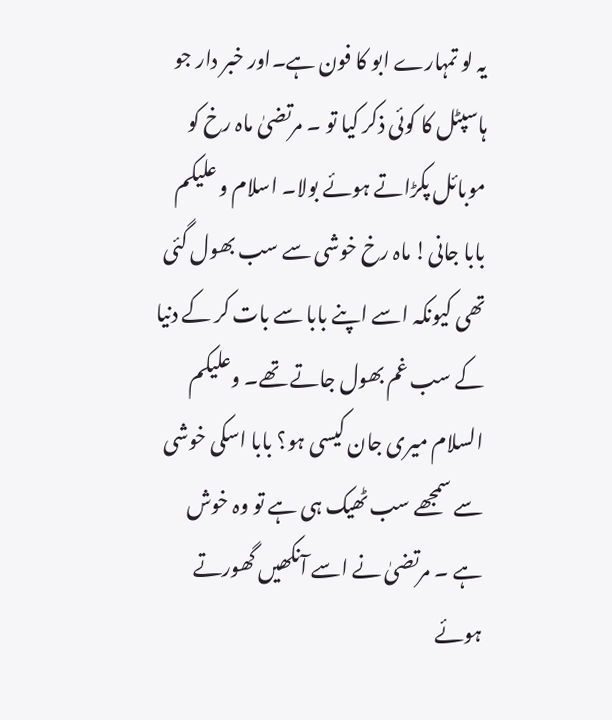یہ لو تمہارے ابو کا فون ہے۔اور خبر دار جو ہاسپٹل کا کوئی ذکر کیا تو ۔ مرتضیٰ ماہ رخ کو موبائل پکڑاتے ہوئے بولا۔ اسلام و علیکم بابا جانی! ماہ رخ خوشی سے سب بھول گئی تھی کیونکہ اسے اپنے بابا سے بات کر کے دنیا کے سب غم بھول جاتے تھے۔ وعلیکم السلام میری جان کیسی ہو؟ بابا اسکی خوشی سے سمجھے سب ٹھیک ہی ہے تو وہ خوش ہے ۔ مرتضیٰ نے اسے آنکھیں گھورتے ہوئے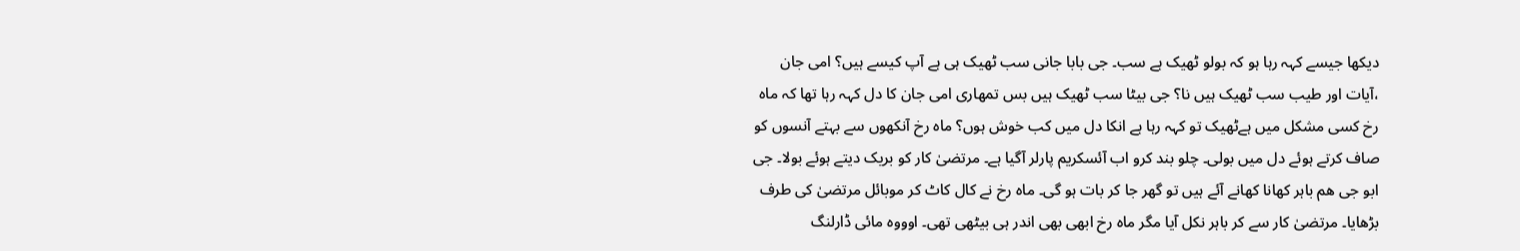دیکھا جیسے کہہ رہا ہو کہ بولو ٹھیک ہے سب۔ جی بابا جانی سب ٹھیک ہی ہے آپ کیسے ہیں؟ امی جان ،آیات اور طیب سب ٹھیک ہیں نا؟ جی بیٹا سب ٹھیک ہیں بس تمھاری امی جان کا دل کہہ رہا تھا کہ ماہ رخ کسی مشکل میں ہےٹھیک تو کہہ رہا ہے انکا دل میں کب خوش ہوں؟ ماہ رخ آنکھوں سے بہتے آنسوں کو صاف کرتے ہوئے دل میں بولی۔ چلو بند کرو اب آئسکریم پارلر آگیا ہے۔ مرتضیٰ کار کو بریک دیتے ہوئے بولا۔ جی ابو جی ھم باہر کھانا کھانے آئے ہیں تو گھر جا کر بات ہو گی۔ ماہ رخ نے کال کاٹ کر موبائل مرتضیٰ کی طرف بڑھایا۔ مرتضیٰ کار سے کر باہر نکل آیا مگر ماہ رخ ابھی بھی اندر ہی بیٹھی تھی۔ اوووہ مائی ڈارلنگ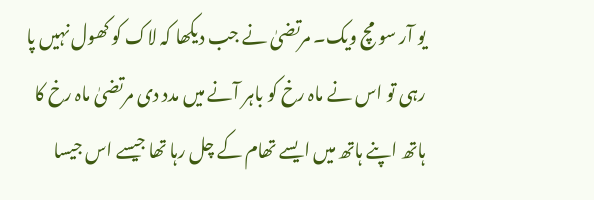یو آر سو مچ ویک۔ مرتضیٰ نے جب دیکھا کہ لاک کو کھول نہیں پا رہی تو اس نے ماہ رخ کو باہر آنے میں مدد دی مرتضیٰ ماہ رخ کا ہاتھ اپنے ہاتھ میں ایسے تھام کے چل رہا تھا جیسے اس جیسا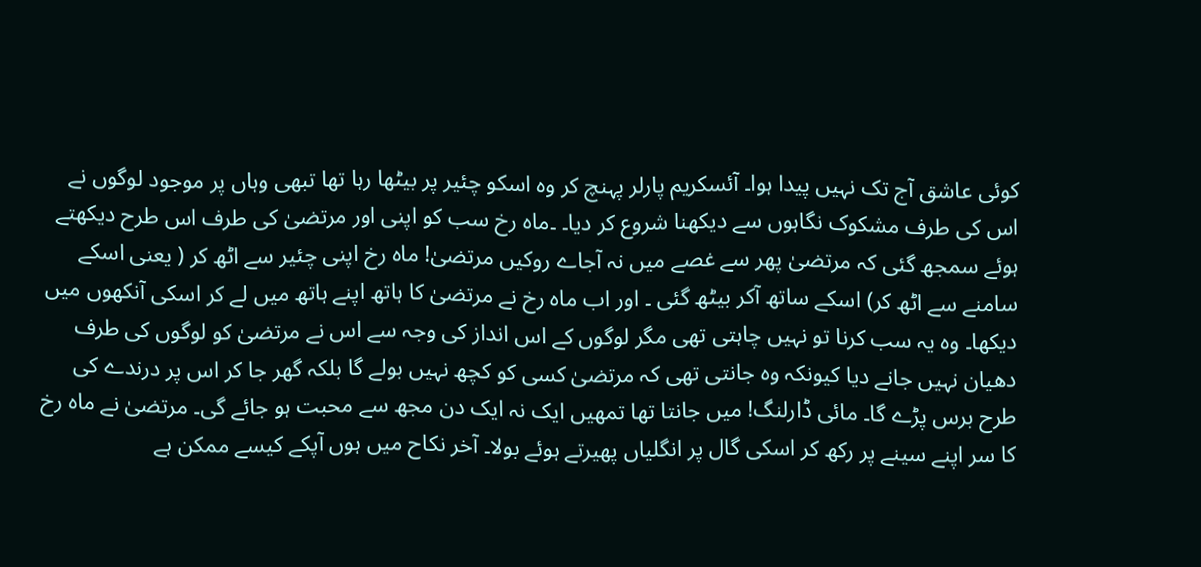کوئی عاشق آج تک نہیں پیدا ہوا۔ آئسکریم پارلر پہنچ کر وہ اسکو چئیر پر بیٹھا رہا تھا تبھی وہاں پر موجود لوگوں نے اس کی طرف مشکوک نگاہوں سے دیکھنا شروع کر دیا۔ ۔ماہ رخ سب کو اپنی اور مرتضیٰ کی طرف اس طرح دیکھتے ہوئے سمجھ گئی کہ مرتضیٰ پھر سے غصے میں نہ آجاے روکیں مرتضیٰ! ماہ رخ اپنی چئیر سے اٹھ کر ( یعنی اسکے سامنے سے اٹھ کر) اسکے ساتھ آکر بیٹھ گئی ۔ اور اب ماہ رخ نے مرتضیٰ کا ہاتھ اپنے ہاتھ میں لے کر اسکی آنکھوں میں دیکھا۔ وہ یہ سب کرنا تو نہیں چاہتی تھی مگر لوگوں کے اس انداز کی وجہ سے اس نے مرتضیٰ کو لوگوں کی طرف دھیان نہیں جانے دیا کیونکہ وہ جانتی تھی کہ مرتضیٰ کسی کو کچھ نہیں بولے گا بلکہ گھر جا کر اس پر درندے کی طرح برس پڑے گا۔ مائی ڈارلنگ! میں جانتا تھا تمھیں ایک نہ ایک دن مجھ سے محبت ہو جائے گی۔ مرتضیٰ نے ماہ رخ کا سر اپنے سینے پر رکھ کر اسکی گال پر انگلیاں پھیرتے ہوئے بولا۔ آخر نکاح میں ہوں آپکے کیسے ممکن ہے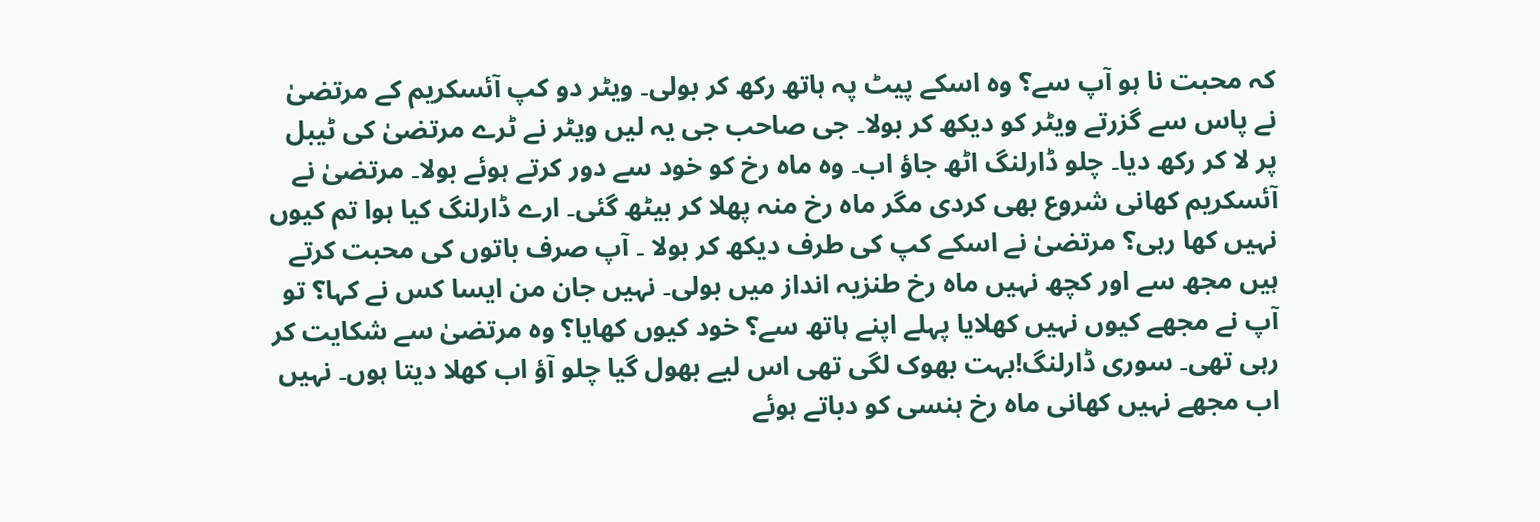کہ محبت نا ہو آپ سے؟ وہ اسکے پیٹ پہ ہاتھ رکھ کر بولی۔ ویٹر دو کپ آئسکریم کے مرتضیٰ نے پاس سے گزرتے ویٹر کو دیکھ کر بولا۔ جی صاحب جی یہ لیں ویٹر نے ٹرے مرتضیٰ کی ٹیبل پر لا کر رکھ دیا۔ چلو ڈارلنگ اٹھ جاؤ اب۔ وہ ماہ رخ کو خود سے دور کرتے ہوئے بولا۔ مرتضیٰ نے آئسکریم کھانی شروع بھی کردی مگر ماہ رخ منہ پھلا کر بیٹھ گئی۔ ارے ڈارلنگ کیا ہوا تم کیوں نہیں کھا رہی؟ مرتضیٰ نے اسکے کپ کی طرف دیکھ کر بولا ۔ آپ صرف باتوں کی محبت کرتے ہیں مجھ سے اور کچھ نہیں ماہ رخ طنزیہ انداز میں بولی۔ نہیں جان من ایسا کس نے کہا؟ تو آپ نے مجھے کیوں نہیں کھلایا پہلے اپنے ہاتھ سے؟ خود کیوں کھایا؟ وہ مرتضیٰ سے شکایت کر رہی تھی۔ سوری ڈارلنگ!بہت بھوک لگی تھی اس لیے بھول گیا چلو آؤ اب کھلا دیتا ہوں۔ نہیں اب مجھے نہیں کھانی ماہ رخ ہنسی کو دباتے ہوئے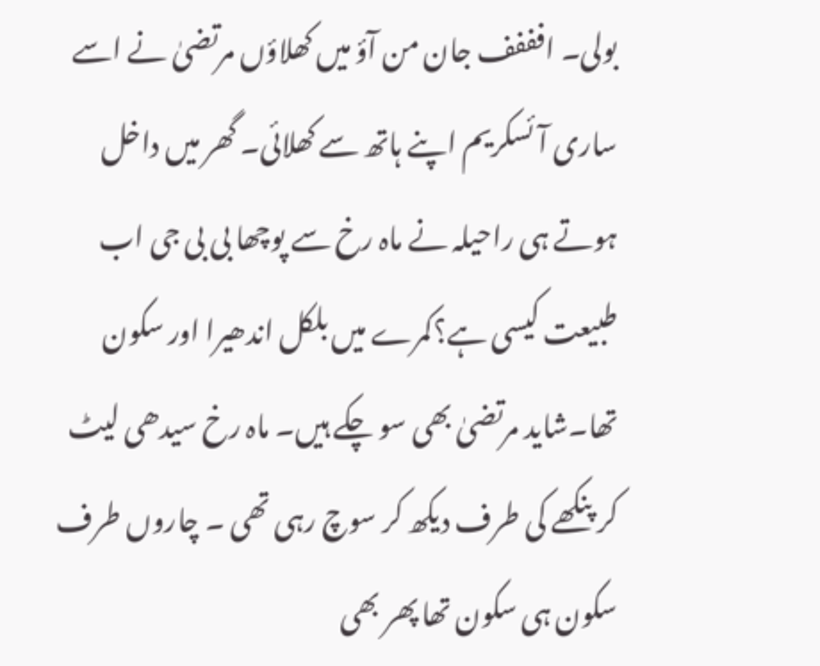بولی۔ افففف جان من آؤ میں کھلاؤں مرتضیٰ نے اسے ساری آئسکریم اپنے ہاتھ سے کھلائی۔ گھر میں داخل ہوتے ہی راحیلہ نے ماہ رخ سے پوچھا بی بی جی اب طبیعت کیسی ہے؟کمرے میں بلکل اندھیرا اور سکون تھا۔شاید مرتضیٰ بھی سو چکے ہیں۔ ماہ رخ سیدھی لیٹ کر پنکھے کی طرف دیکھ کر سوچ رہی تھی ۔ چاروں طرف سکون ہی سکون تھا پھر بھی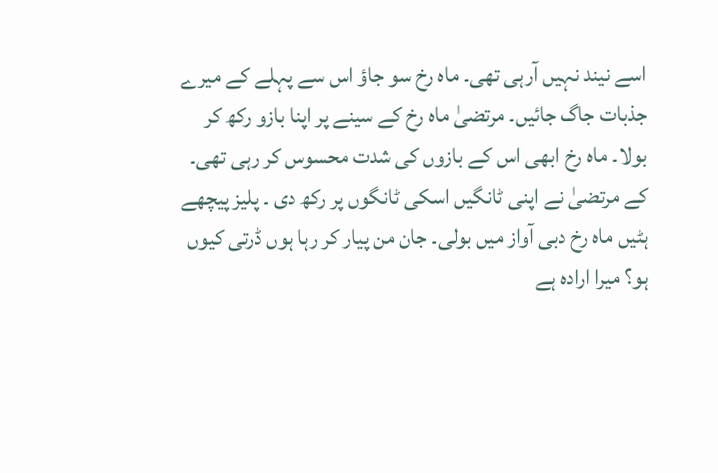اسے نیند نہیں آرہی تھی۔ ماہ رخ سو جاؤ اس سے پہلے کے میرے جذبات جاگ جائیں۔ مرتضیٰ ماہ رخ کے سینے پر اپنا بازو رکھ کر بولا۔ ماہ رخ ابھی اس کے بازوں کی شدت محسوس کر رہی تھی۔ کے مرتضیٰ نے اپنی ٹانگیں اسکی ٹانگوں پر رکھ دی ۔ پلیز پیچھے ہٹیں ماہ رخ دبی آواز میں بولی۔ جان من پیار کر رہا ہوں ڈرتی کیوں ہو؟ میرا ارادہ ہے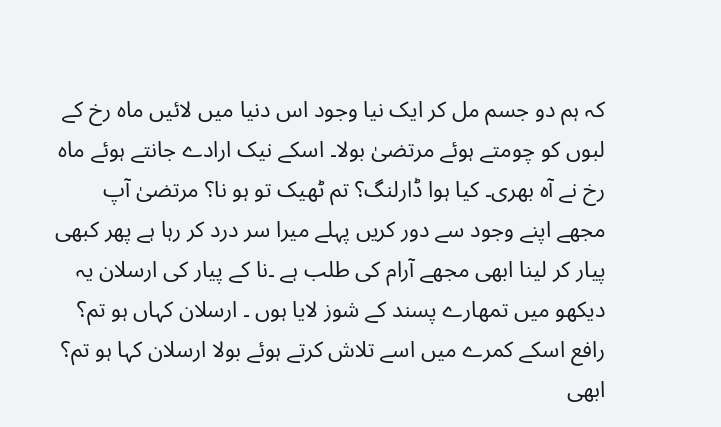کہ ہم دو جسم مل کر ایک نیا وجود اس دنیا میں لائیں ماہ رخ کے لبوں کو چومتے ہوئے مرتضیٰ بولا۔ اسکے نیک ارادے جانتے ہوئے ماہ رخ نے آہ بھری۔ کیا ہوا ڈارلنگ؟ تم ٹھیک تو ہو نا؟ مرتضیٰ آپ مجھے اپنے وجود سے دور کریں پہلے میرا سر درد کر رہا ہے پھر کبھی پیار کر لینا ابھی مجھے آرام کی طلب ہے ۔نا کے پیار کی ارسلان یہ دیکھو میں تمھارے پسند کے شوز لایا ہوں ۔ ارسلان کہاں ہو تم؟ رافع اسکے کمرے میں اسے تلاش کرتے ہوئے بولا ارسلان کہا ہو تم؟ ابھی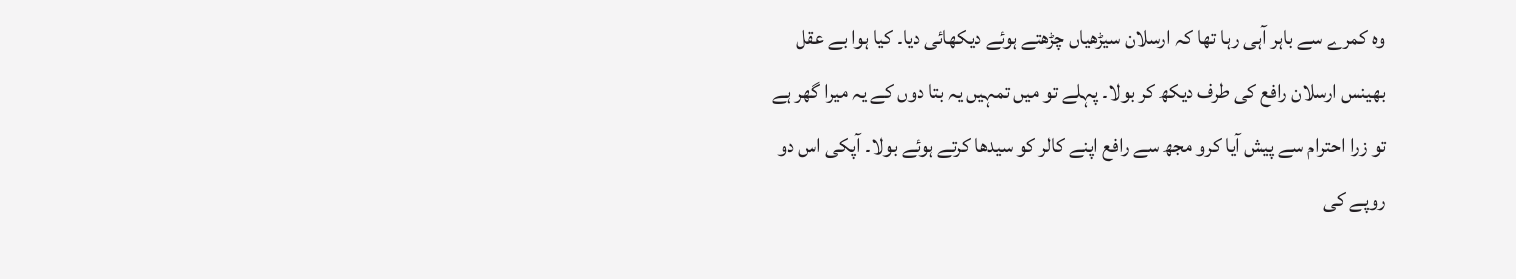وہ کمرے سے باہر آہی رہا تھا کہ ارسلان سیڑھیاں چڑھتے ہوئے دیکھائی دیا۔ کیا ہوا بے عقل بھینس ارسلان رافع کی طرف دیکھ کر بولا۔ پہلے تو میں تمہیں یہ بتا دوں کے یہ میرا گھر ہے تو زرا احترام سے پیش آیا کرو مجھ سے رافع اپنے کالر کو سیدھا کرتے ہوئے بولا۔ آپکی اس دو روپے کی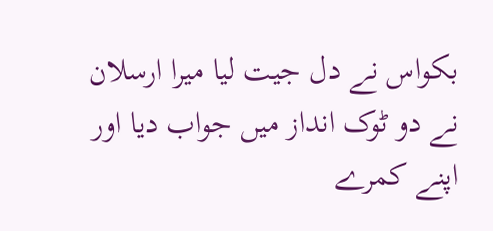بکواس نے دل جیت لیا میرا ارسلان نے دو ٹوک انداز میں جواب دیا اور اپنے کمرے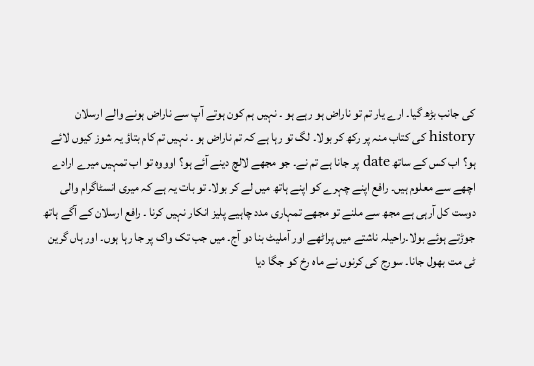کی جانب بڑھ گیا۔ ارے یار تم تو ناراض ہو رہے ہو ۔ نہیں ہم کون ہوتے آپ سے ناراض ہونے والے ارسلان history کی کتاب منہ پر رکھ کر بولا۔ لگ تو رہا ہے کہ تم ناراض ہو ۔ نہیں تم کام بتاؤ یہ شوز کیوں لائے ہو؟ اب کس کے ساتھ date پر جانا ہے تم نے۔ جو مجھے لالچ دینے آئے ہو؟ اوووہ تو اب تمہیں میرے ارادے اچھے سے معلوم ہیں۔ رافع اپنے چہرے کو اپنے ہاتھ میں لے کر بولا۔ تو بات یہ ہے کہ میری انسٹاگرام والی دوست کل آرہی ہے مجھ سے ملنے تو مجھے تمہاری مدد چاہیے پلیز انکار نہیں کرنا ۔ رافع ارسلان کے آگے ہاتھ جوڑتے ہوئے بولا۔راحیلہ ناشتے میں پراٹھے اور آملیٹ بنا دو آج۔ میں جب تک واک پر جا رہا ہوں۔ اور ہاں گرین ٹی مت بھول جانا۔ سورج کی کرنوں نے ماہ رخ کو جگا دیا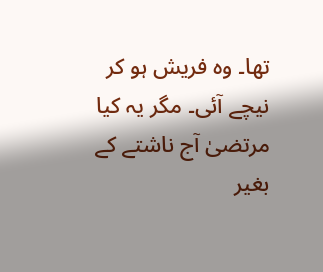تھا۔ وہ فریش ہو کر نیچے آئی۔ مگر یہ کیا مرتضیٰ آج ناشتے کے بغیر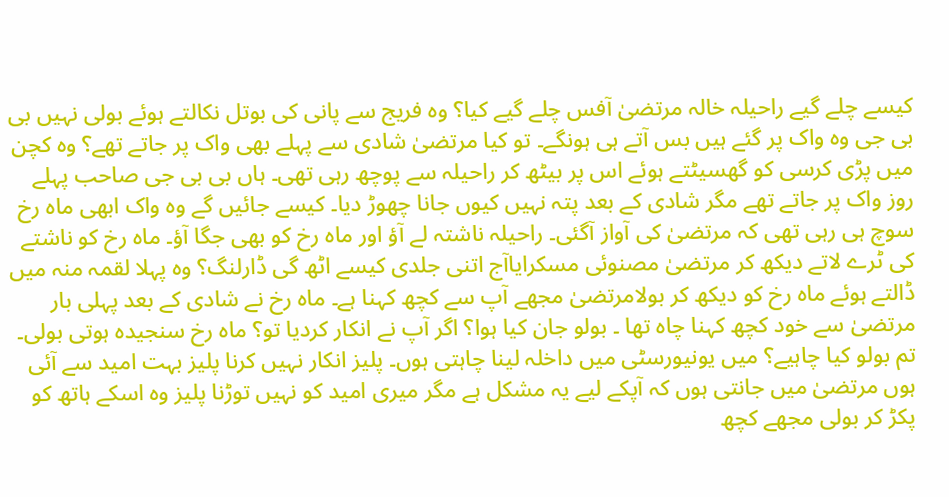کیسے چلے گیے راحیلہ خالہ مرتضیٰ آفس چلے گیے کیا؟ وہ فریج سے پانی کی بوتل نکالتے ہوئے بولی نہیں بی بی جی وہ واک پر گئے ہیں بس آتے ہی ہونگے۔ تو کیا مرتضیٰ شادی سے پہلے بھی واک پر جاتے تھے؟ وہ کچن میں پڑی کرسی کو گھسیٹتے ہوئے اس پر بیٹھ کر راحیلہ سے پوچھ رہی تھی۔ ہاں بی بی جی صاحب پہلے روز واک پر جاتے تھے مگر شادی کے بعد پتہ نہیں کیوں جانا چھوڑ دیا۔ کیسے جائیں گے وہ واک ابھی ماہ رخ سوچ ہی رہی تھی کہ مرتضیٰ کی آواز آگئی۔ راحیلہ ناشتہ لے آؤ اور ماہ رخ کو بھی جگا آؤ۔ ماہ رخ کو ناشتے کی ٹرے لاتے دیکھ کر مرتضیٰ مصنوئی مسکرایاآج اتنی جلدی کیسے اٹھ گی ڈارلنگ؟ وہ پہلا لقمہ منہ میں ڈالتے ہوئے ماہ رخ کو دیکھ کر بولامرتضیٰ مجھے آپ سے کچھ کہنا ہے۔ ماہ رخ نے شادی کے بعد پہلی بار مرتضیٰ سے خود کچھ کہنا چاہ تھا ۔ بولو جان کیا ہوا؟ اگر آپ نے انکار کردیا تو؟ ماہ رخ سنجیدہ ہوتی بولی۔ تم بولو کیا چاہیے؟ میں یونیورسٹی میں داخلہ لینا چاہتی ہوں۔ پلیز انکار نہیں کرنا پلیز بہت امید سے آئی ہوں مرتضیٰ میں جانتی ہوں کہ آپکے لیے یہ مشکل ہے مگر میری امید کو نہیں توڑنا پلیز وہ اسکے ہاتھ کو پکڑ کر بولی مجھے کچھ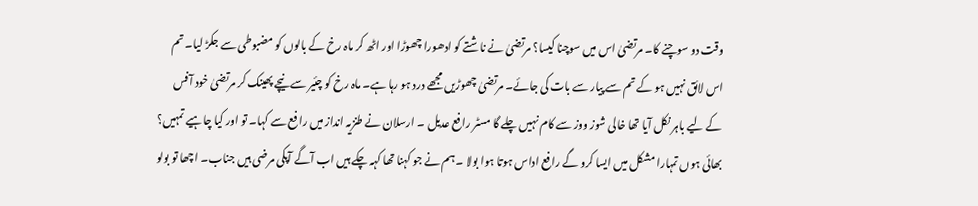وقت دو سوچنے کا۔ مرتضیٰ اس میں سوچنا کیسا؟ مرتضیٰ نے ناشتے کو ادھورا چھوڑا اور اٹھ کر ماہ رخ کے بالوں کو مضبوطی سے جکڑ لیا۔ تم اس لائق نہیں ہو کے تم سے پیار سے بات کی جائے۔ مرتضیٰ چھوڑیں مجھے درد ہو رہا ہے۔ ماہ رخ کو چئیر سے نیچے پھینک کر مرتضیٰ خود آفس کے لیے باہر نکل آیا تھا خالی شوز ووز سے کام نہیں چلے گا مسٹر رافع عدیل ۔ ارسلان نے طنزیہ انداز میں رافع سے کہا۔ تو اور کیا چاہیے تمہیں؟ بھائی ہوں تمہارا مشکل میں ایسا کرو گے رافع اداس ہوتا ہوا بولا ۔ ہم نے جو کہنا تھا کہہ چکے ہیں اب آگے آپکی مرضی ہیں جناب۔ اچھا تو بولو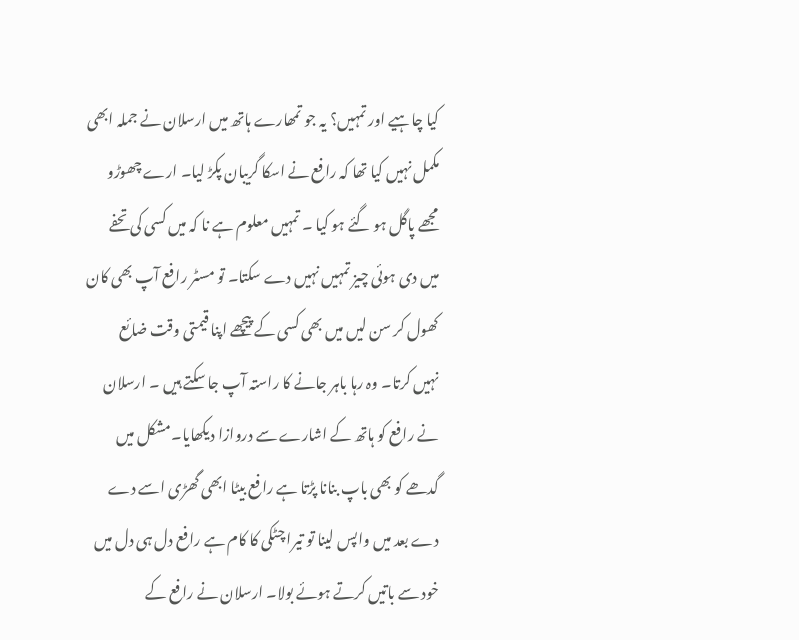کیا چاہیے اور تمہیں؟ یہ جو تمھارے ہاتھ میں ارسلان نے جملہ ابھی مکمل نہیں کیا تھا کہ رافع نے اسکا گریبان پکڑ لیا۔ ارے چھوڑو مجھے پاگل ہو گئے ہو کیا ۔ تمہیں معلوم ہے نا کہ میں کسی کی تحفے میں دی ہوئی چیز تمہیں نہیں دے سکتا۔ تو مسٹر رافع آپ بھی کان کھول کر سن لیں میں بھی کسی کے پیچھے اپنا قیمتی وقت ضائع نہیں کرتا۔ وہ رہا باہر جانے کا راستہ آپ جا سکتے ہیں ۔ ارسلان نے رافع کو ہاتھ کے اشارے سے دروازا دیکھایا۔مشکل میں گدھے کو بھی باپ بنانا پڑتا ہے رافع بیٹا ابھی گھڑی اسے دے دے بعد میں واپس لینا تو تیرا چٹکی کا کام ہے رافع دل ہی دل میں خود سے باتیں کرتے ہوئے بولا۔ ارسلان نے رافع کے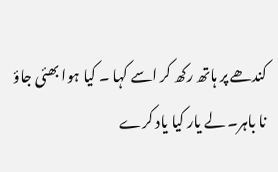کندھے پر ہاتھ رکھ کر اسے کہا ۔ کیا ہوا بھئی جاؤ نا باہر۔ لے یار کیا یاد کرے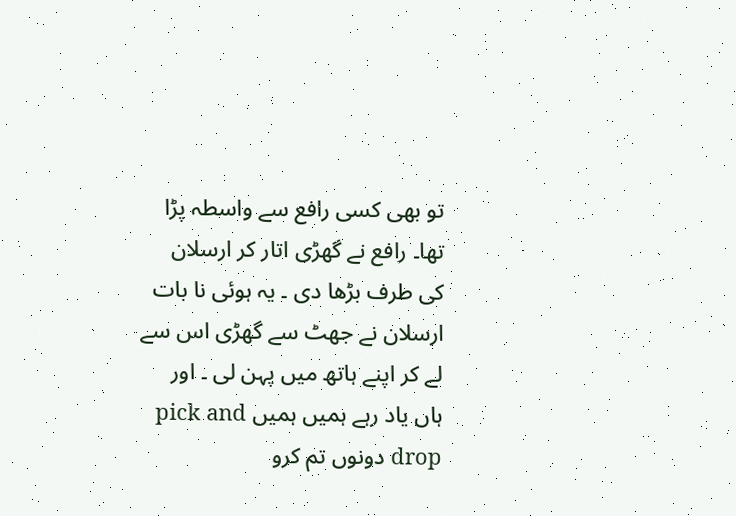تو بھی کسی رافع سے واسطہ پڑا تھا۔ رافع نے گھڑی اتار کر ارسلان کی طرف بڑھا دی ۔ یہ ہوئی نا بات ارسلان نے جھٹ سے گھڑی اس سے لے کر اپنے ہاتھ میں پہن لی ۔ اور ہاں یاد رہے ہمیں ہمیں pick and drop دونوں تم کرو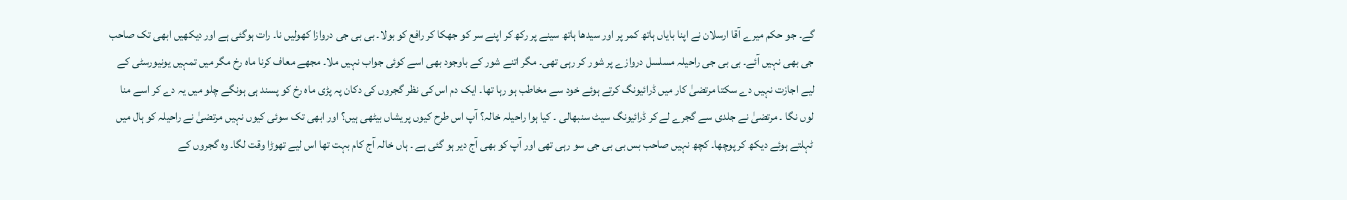گے۔ جو حکم میرے آقا ارسلان نے اپنا بایاں ہاتھ کمر پر اور سیدھا ہاتھ سینے پر رکھ کر اپنے سر کو جھکا کر رافع کو بولا۔ بی بی جی دروازا کھولیں نا۔ رات ہوگئی ہے اور دیکھیں ابھی تک صاحب جی بھی نہیں آئے۔ بی بی جی راحیلہ مسلسل دروازے پر شور کر رہی تھی۔ مگر اتنے شور کے باوجود بھی اسے کوئی جواب نہیں ملا۔ مجھے معاف کرنا ماہ رخ مگر میں تمہیں یونیورسٹی کے لیے اجازت نہیں دے سکتا مرتضیٰ کار میں ڈرائیونگ کرتے ہوئے خود سے مخاطب ہو رہا تھا۔ ایک دم اس کی نظر گجروں کی دکان پہ پڑی ماہ رخ کو پسند ہی ہونگے چلو میں یہ دے کر اسے منا لوں نگا ۔ مرتضیٰ نے جلدی سے گجرے لے کر ڈرائیونگ سیٹ سنبھالی ۔ کیا ہوا راحیلہ خالہ؟ آپ اس طرح کیوں پریشاں بیٹھی ہیں؟ اور ابھی تک سوئی کیوں نہیں مرتضیٰ نے راحیلہ کو ہال میں ٹہلتے ہوئے دیکھ کر پوچھا۔ کچھ نہیں صاحب بس بی بی جی سو رہی تھی اور آپ کو بھی آج دیر ہو گئی ہے ۔ ہاں خالہ آج کام بہت تھا اس لیے تھوڑا وقت لگا۔ وہ گجروں کے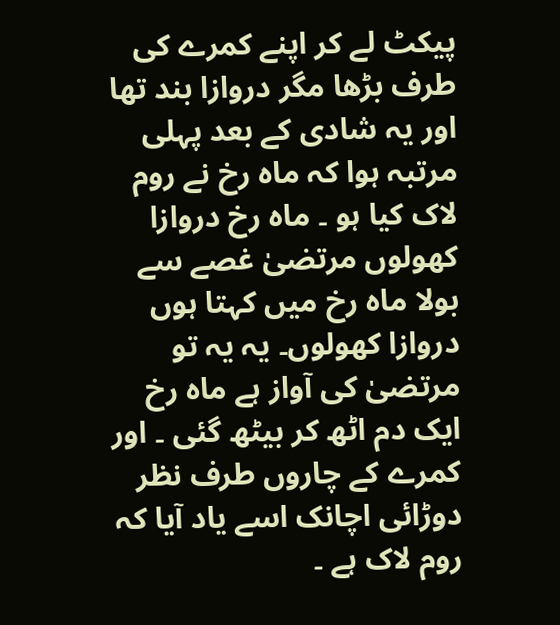پیکٹ لے کر اپنے کمرے کی طرف بڑھا مگر دروازا بند تھا اور یہ شادی کے بعد پہلی مرتبہ ہوا کہ ماہ رخ نے روم لاک کیا ہو ۔ ماہ رخ دروازا کھولوں مرتضیٰ غصے سے بولا ماہ رخ میں کہتا ہوں دروازا کھولوں۔ یہ یہ تو مرتضیٰ کی آواز ہے ماہ رخ ایک دم اٹھ کر بیٹھ گئی ۔ اور کمرے کے چاروں طرف نظر دوڑائی اچانک اسے یاد آیا کہ روم لاک ہے ۔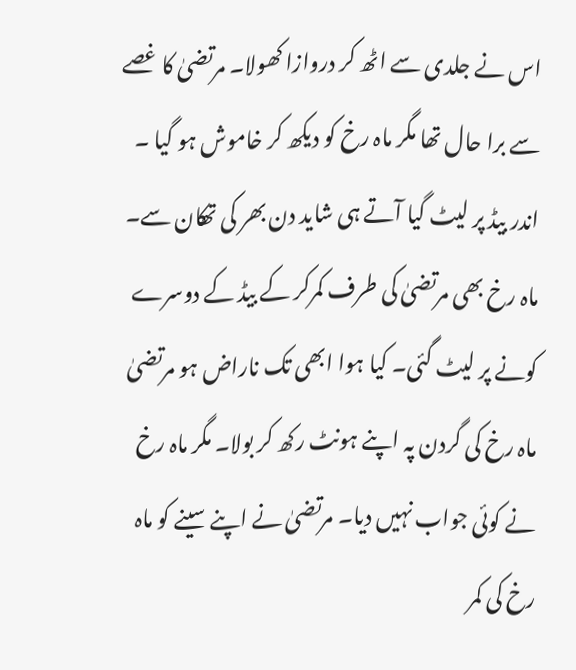اس نے جلدی سے اٹھ کر دروازا کھولا۔ مرتضیٰ کا غصے سے برا حال تھا مگر ماہ رخ کو دیکھ کر خاموش ہو گیا ۔ اندر بیڈ پر لیٹ گیا آتے ہی شاید دن بھر کی تھکان سے۔ ماہ رخ بھی مرتضیٰ کی طرف کمرکر کے بیڈ کے دوسرے کونے پر لیٹ گئی۔ کیا ہوا ابھی تک ناراض ہو مرتضیٰ ماہ رخ کی گردن پہ اپنے ہونٹ رکھ کر بولا۔ مگر ماہ رخ نے کوئی جواب نہیں دیا۔ مرتضیٰ نے اپنے سینے کو ماہ رخ کی کمر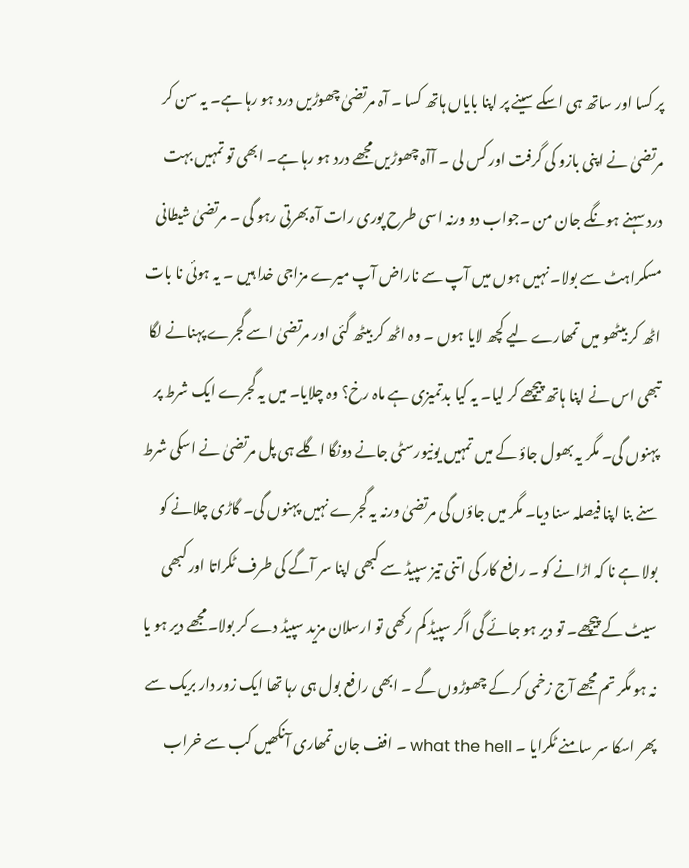پر کسا اور ساتھ ہی اسکے سینے پر اپنا بایاں ہاتھ کسا ۔ آہ مرتضیٰ چھوڑیں درد ہو رہا ہے۔ یہ سن کر مرتضیٰ نے اپنی بازو کی گرفت اور کس لی ۔ آآہ چھوڑیں مجھے درد ہو رہا ہے۔ ابھی تو تمہیں بہت درد سہنے ہونگے جان من ۔جواب دو ورنہ اسی طرح پوری رات آہ بھرتی رہو گی ۔ مرتضیٰ شیطانی مسکراہٹ سے بولا۔ نہیں ہوں میں آپ سے ناراض آپ میرے مزاجی خدا ہیں ۔ یہ ہوئی نا بات اٹھ کر بیٹھو میں تمھارے لیے کچھ لایا ہوں ۔ وہ اٹھ کر بیٹھ گئی اور مرتضیٰ اسے گجرے پہنانے لگا تبھی اس نے اپنا ہاتھ پیچھے کر لیا۔ یہ کیا بدتمیزی ہے ماہ رخ؟ وہ چلایا۔ میں یہ گجرے ایک شرط پر پہنوں گی۔ مگر یہ بھول جاؤ کے میں تمہیں یونیورسٹی جانے دونگا اگلے ہی پل مرتضیٰ نے اسکی شرط سنے بنا اپنا فیصلہ سنا دیا۔ مگر میں جاؤں گی مرتضیٰ ورنہ یہ گجرے نہیں پہنوں گی۔ گاڑی چلانے کو بولا ہے نا کہ اڑانے کو ۔ رافع کار کی اتنی تیز سپیڈ سے کبھی اپنا سر آگے کی طرف ٹکراتا اور کبھی سیٹ کے پیچھے۔ تو دیر ہو جائے گی اگر سپیڈ کم رکھی تو ارسلان مزید سپیڈ دے کر بولا۔مجھے دیر ہو یا نہ ہو مگر تم مجھے آج زخمی کر کے چھوڑوں گے ۔ ابھی رافع بول ہی رہا تھا ایک زور دار بریک سے پھر اسکا سر سامنے ٹکرایا ۔ what the hell ۔ افف جان تمھاری آنکھیں کب سے خراب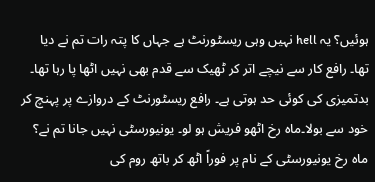ہوئیں؟ یہ hell نہیں وہی ریسٹورنٹ ہے جہاں کا پتہ رات تم نے دیا تھا۔ رافع کار سے نیچے اتر کر ٹھیک سے قدم بھی نہیں اٹھا پا رہا تھا۔ بدتمیزی کی کوئی حد ہوتی ہے۔ رافع ریسٹورنٹ کے دروازے پر پہنچ کر خود سے بولا۔ماہ رخ اٹھو فریش ہو لو۔ یونیورسٹی نہیں جانا تم نے؟ ماہ رخ یونیورسٹی کے نام پر فوراً اٹھ کر باتھ روم کی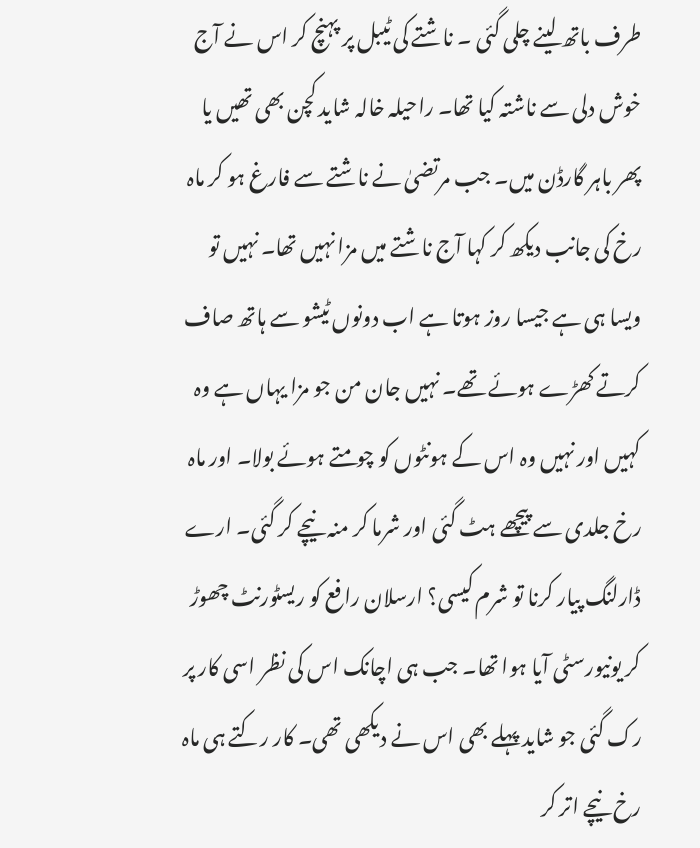طرف باتھ لینے چلی گئی ۔ ناشتے کی ٹیبل پر پہنچ کر اس نے آج خوش دلی سے ناشتہ کیا تھا۔ راحیلہ خالہ شاید کچن بھی تھیں یا پھر باہر گارڈن میں۔ جب مرتضیٰ نے ناشتے سے فارغ ہو کر ماہ رخ کی جانب دیکھ کر کہا آج ناشتے میں مزا نہیں تھا۔ نہیں تو ویسا ہی ہے جیسا روز ہوتا ہے اب دونوں ٹیشو سے ہاتھ صاف کرتے کھڑے ہوئے تھے۔ نہیں جان من جو مزا یہاں ہے وہ کہیں اور نہیں وہ اس کے ہونٹوں کو چومتے ہوئے بولا۔ اور ماہ رخ جلدی سے پیچھے ہٹ گئی اور شرما کر منہ نیچے کر گئی۔ ارے ڈارلنگ پیار کرنا تو شرم کیسی؟ ارسلان رافع کو ریسٹورنٹ چھوڑ کر یونیورسٹی آیا ہوا تھا۔ جب ہی اچانک اس کی نظر اسی کار پر رک گئی جو شاید پہلے بھی اس نے دیکھی تھی۔ کار رکتے ہی ماہ رخ نیچے اتر کر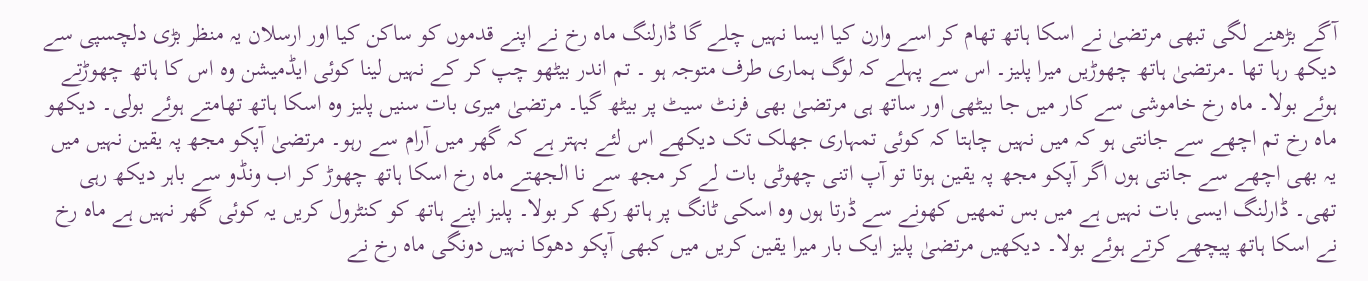آگے بڑھنے لگی تبھی مرتضیٰ نے اسکا ہاتھ تھام کر اسے وارن کیا ایسا نہیں چلے گا ڈارلنگ ماہ رخ نے اپنے قدموں کو ساکن کیا اور ارسلان یہ منظر بڑی دلچسپی سے دیکھ رہا تھا ۔مرتضیٰ ہاتھ چھوڑیں میرا پلیز۔ اس سے پہلے کہ لوگ ہماری طرف متوجہ ہو ۔ تم اندر بیٹھو چپ کر کے نہیں لینا کوئی ایڈمیشن وہ اس کا ہاتھ چھوڑتے ہوئے بولا۔ ماہ رخ خاموشی سے کار میں جا بیٹھی اور ساتھ ہی مرتضیٰ بھی فرنٹ سیٹ پر بیٹھ گیا۔ مرتضیٰ میری بات سنیں پلیز وہ اسکا ہاتھ تھامتے ہوئے بولی۔ دیکھو ماہ رخ تم اچھے سے جانتی ہو کہ میں نہیں چاہتا کہ کوئی تمہاری جھلک تک دیکھے اس لئے بہتر ہے کہ گھر میں آرام سے رہو۔ مرتضیٰ آپکو مجھ پہ یقین نہیں میں یہ بھی اچھے سے جانتی ہوں اگر آپکو مجھ پہ یقین ہوتا تو آپ اتنی چھوٹی بات لے کر مجھ سے نا الجھتے ماہ رخ اسکا ہاتھ چھوڑ کر اب ونڈو سے باہر دیکھ رہی تھی۔ ڈارلنگ ایسی بات نہیں ہے میں بس تمھیں کھونے سے ڈرتا ہوں وہ اسکی ٹانگ پر ہاتھ رکھ کر بولا۔ پلیز اپنے ہاتھ کو کنٹرول کریں یہ کوئی گھر نہیں ہے ماہ رخ نے اسکا ہاتھ پیچھے کرتے ہوئے بولا۔ دیکھیں مرتضیٰ پلیز ایک بار میرا یقین کریں میں کبھی آپکو دھوکا نہیں دونگی ماہ رخ نے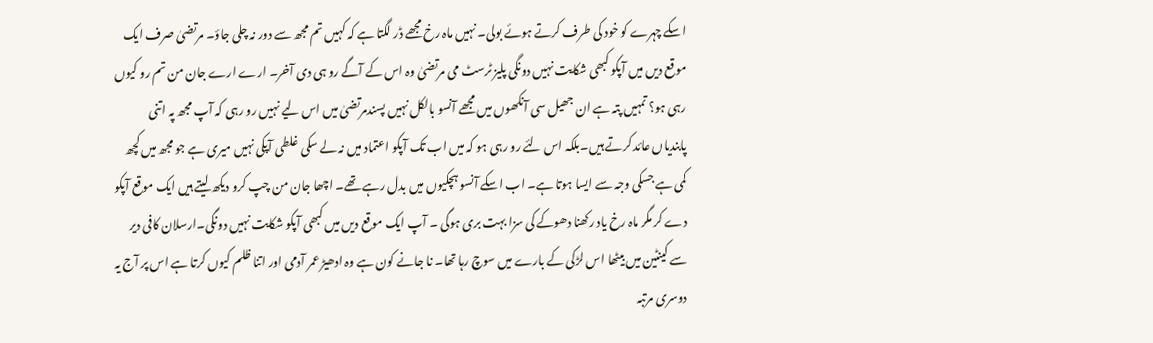اسکے چہرے کو خود کی طرف کرتے ہوئے بولی۔ نہیں ماہ رخ مجھے ڈر لگتا ہے کہ کہیں تم مجھ سے دور نہ چلی جاؤ۔ مرتضیٰ صرف ایک موقع دیں میں آپکو کبھی شکایت نہیں دونگی پلیز ٹرسٹ می مرتضیٰ وہ اس کے آگے رو ہی دی آخر۔ ارے ارے جان من تم رو کیوں رہی ہو؟ تمہیں پتہ ہے ان جھیل سی آنکھوں میں مجھے آنسو بالکل نہیں پسندمرتضیٰ میں اس لیے نہیں رو رہی کہ آپ مجھ پہ اتنی پابندیاں عائد کرتے ہیں۔بلکہ اس لئے رو رہی ہو کہ میں اب تک آپکو اعتماد میں نہ لے سکی غلطی آپکی نہیں میری ہے جو مجھ میں کچھ کمی ہے جسکی وجہ سے ایسا ہوتا ہے۔ اب اسکے آنسو ہچکیوں میں بدل رہے تھے۔ اچھا جان من چپ کرو دیکھ لیتے ہیں ایک موقع آپکو دے کر مگر ماہ رخ یاد رکھنا دھوکے کی سزا بہت بری ہوگی ۔ آپ ایک موقع دیں میں کبھی آپکو شکایت نہیں دونگی۔ارسلان کافی دیر سے کینٹین میں بیٹھا اس لڑکی کے بارے میں سوچ رہا تھا۔ نا جانے کون ہے وہ ادھیڑ عمر آدمی اور اتنا ظلم کیوں کرتا ہے اس پر آج یہ دوسری مرتبہ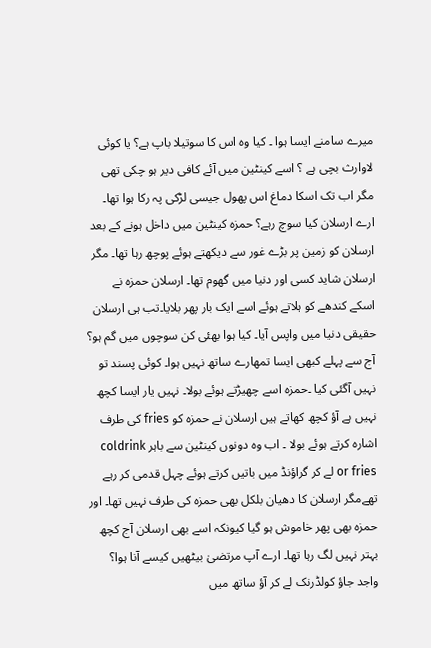میرے سامنے ایسا ہوا ۔ کیا وہ اس کا سوتیلا باپ ہے؟ یا کوئی لاوارث بچی ہے ؟ اسے کینٹین میں آئے کافی دیر ہو چکی تھی مگر اب تک اسکا دماغ اس پھول جیسی لڑکی پہ رکا ہوا تھا۔ ارے ارسلان کیا سوچ رہے؟ حمزہ کینٹین میں داخل ہونے کے بعد ارسلان کو زمین پر بڑے غور سے دیکھتے ہوئے پوچھ رہا تھا۔ مگر ارسلان شاید کسی اور دنیا میں گھوم تھا۔ ارسلان حمزہ نے اسکے کندھے کو ہلاتے ہوئے اسے ایک بار پھر بلایا۔تب ہی ارسلان حقیقی دنیا میں واپس آیا۔ کیا ہوا بھئی کن سوچوں میں گم ہو؟ آج سے پہلے کبھی ایسا تمھارے ساتھ نہیں ہوا۔ کوئی پسند تو نہیں آگئی کیا ۔حمزہ اسے چھیڑتے ہوئے بولا۔ نہیں یار ایسا کچھ نہیں ہے آؤ کچھ کھاتے ہیں ارسلان نے حمزہ کو fries کی طرف اشارہ کرتے ہوئے بولا ۔ اب وہ دونوں کینٹین سے باہر coldrink or fries لے کر گراؤنڈ میں باتیں کرتے ہوئے چہل قدمی کر رہے تھےمگر ارسلان کا دھیان بلکل بھی حمزہ کی طرف نہیں تھا۔ اور حمزہ بھی پھر خاموش ہو گیا کیونکہ اسے بھی ارسلان آج کچھ بہتر نہیں لگ رہا تھا۔ ارے آپ مرتضیٰ بیٹھیں کیسے آنا ہوا؟ واجد جاؤ کولڈرنک لے کر آؤ ساتھ میں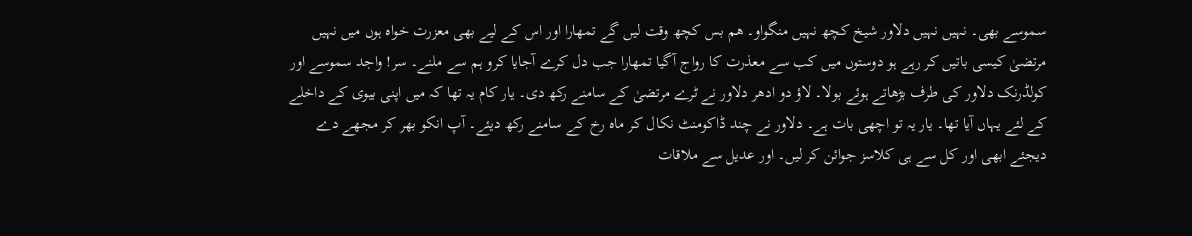سموسے بھی۔ نہیں نہیں دلاور شیخ کچھ نہیں منگواو۔ ھم بس کچھ وقت لیں گے تمھارا اور اس کے لیے بھی معزرت خواہ ہوں میں نہیں مرتضیٰ کیسی باتیں کر رہے ہو دوستوں میں کب سے معذرت کا رواج آگیا تمھارا جب دل کرے آجایا کرو ہم سے ملنے۔ سر! واجد سموسے اور کولڈرنک دلاور کی طرف بڑھاتے ہوئے بولا۔ لاؤ دو ادھر دلاور نے ٹرے مرتضیٰ کے سامنے رکھ دی۔ یار کام یہ تھا کہ میں اپنی بیوی کے داخلے کے لئے یہاں آیا تھا۔ یار یہ تو اچھی بات ہے۔ دلاور نے چند ڈاکومنٹ نکال کر ماہ رخ کے سامنے رکھ دیئے۔ آپ انکو بھر کر مجھے دے دیجئے ابھی اور کل سے ہی کلاسز جوائن کر لیں۔ اور عدیل سے ملاقات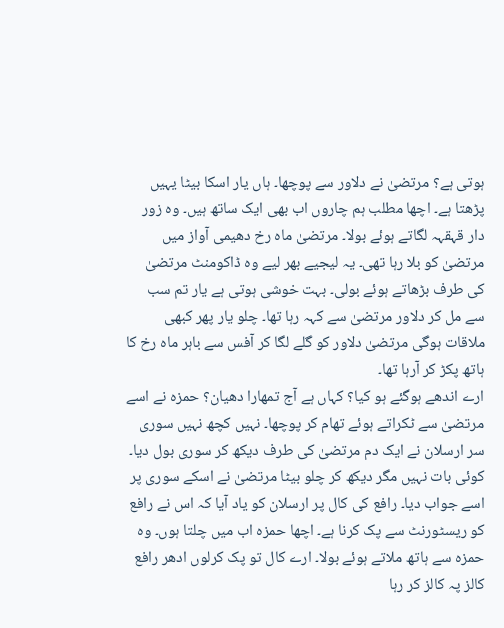ہوتی ہے؟ مرتضیٰ نے دلاور سے پوچھا۔ ہاں یار اسکا بیٹا یہیں پڑھتا ہے۔ اچھا مطلب ہم چاروں اب بھی ایک ساتھ ہیں۔ وہ زور دار قہقہہ لگاتے ہوئے بولا۔ مرتضیٰ ماہ رخ دھیمی آواز میں مرتضیٰ کو بلا رہا تھی۔ یہ لیجیے بھر لیے وہ ڈاکومنٹ مرتضیٰ کی طرف بڑھاتے ہوئے بولی۔ بہت خوشی ہوتی ہے یار تم سب سے مل کر دلاور مرتضیٰ سے کہہ رہا تھا۔ چلو یار پھر کبھی ملاقات ہوگی مرتضیٰ دلاور کو گلے لگا کر آفس سے باہر ماہ رخ کا ہاتھ پکڑ کر آرہا تھا۔
ارے اندھے ہوگئے ہو کیا؟ کہاں ہے آج تمھارا دھیان؟ حمزہ نے اسے مرتضیٰ سے ٹکراتے ہوئے تھام کر پوچھا۔ نہیں کچھ نہیں سوری سر ارسلان نے ایک دم مرتضیٰ کی طرف دیکھ کر سوری بول دیا۔ کوئی بات نہیں مگر دیکھ کر چلو بیٹا مرتضیٰ نے اسکے سوری پر اسے جواب دیا۔ رافع کی کال پر ارسلان کو یاد آیا کہ اس نے رافع کو ریسٹورنٹ سے پک کرنا ہے۔ اچھا حمزہ اب میں چلتا ہوں۔ وہ حمزہ سے ہاتھ ملاتے ہوئے بولا۔ ارے کال تو پک کرلوں ادھر رافع کالز پہ کالز کر رہا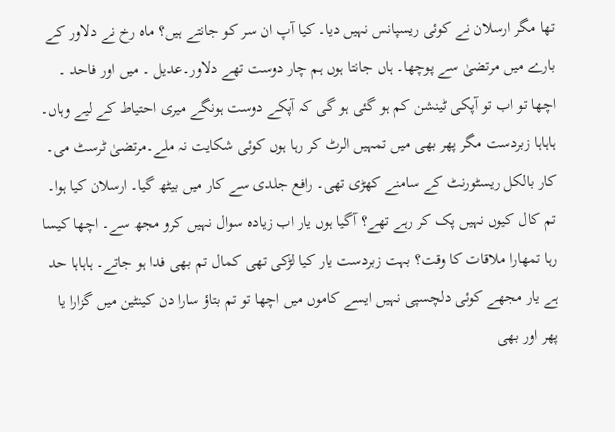تھا مگر ارسلان نے کوئی ریسپانس نہیں دیا۔ کیا آپ ان سر کو جانتے ہیں؟ ماہ رخ نے دلاور کے بارے میں مرتضیٰ سے پوچھا۔ ہاں جانتا ہوں ہم چار دوست تھے دلاور۔عدیل ۔ میں اور فاحد ۔ اچھا تو اب تو آپکی ٹینشن کم ہو گئی ہو گی کہ آپکے دوست ہونگے میری احتیاط کے لیے وہاں۔ ہاہاہا زبردست مگر پھر بھی میں تمہیں الرٹ کر رہا ہوں کوئی شکایت نہ ملے۔مرتضیٰ ٹرسٹ می۔ کار بالکل ریسٹورنٹ کے سامنے کھڑی تھی۔ رافع جلدی سے کار میں بیٹھ گیا۔ ارسلان کیا ہوا۔ تم کال کیوں نہیں پک کر رہے تھے؟ آگیا ہوں یار اب زیادہ سوال نہیں کرو مجھ سے۔ اچھا کیسا رہا تمھارا ملاقات کا وقت؟ بہت زبردست یار کیا لڑکی تھی کمال تم بھی فدا ہو جاتے۔ ہاہاہا حد ہے یار مجھے کوئی دلچسپی نہیں ایسے کاموں میں اچھا تو تم بتاؤ سارا دن کینٹین میں گزارا یا پھر اور بھی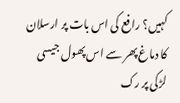کہیں؟ رافع کی اس بات پر ارسلان کا دماغ پھر سے اس پھول جیسی لڑکی پر رک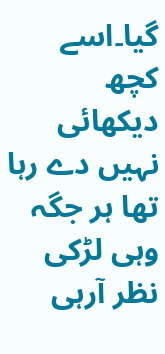گیا۔اسے کچھ دیکھائی نہیں دے رہا تھا ہر جگہ وہی لڑکی نظر آرہی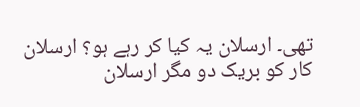تھی۔ ارسلان یہ کیا کر رہے ہو؟ ارسلان کار کو بریک دو مگر ارسلان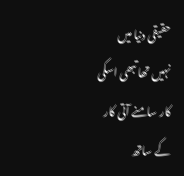حقیقی دنیا میں نہیں تھا تبھی اسکی کار سامنے آتی کار کے ساتھ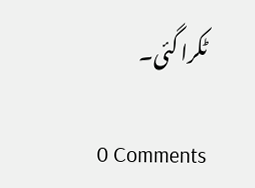ٹکرا گئی۔

0 Comments